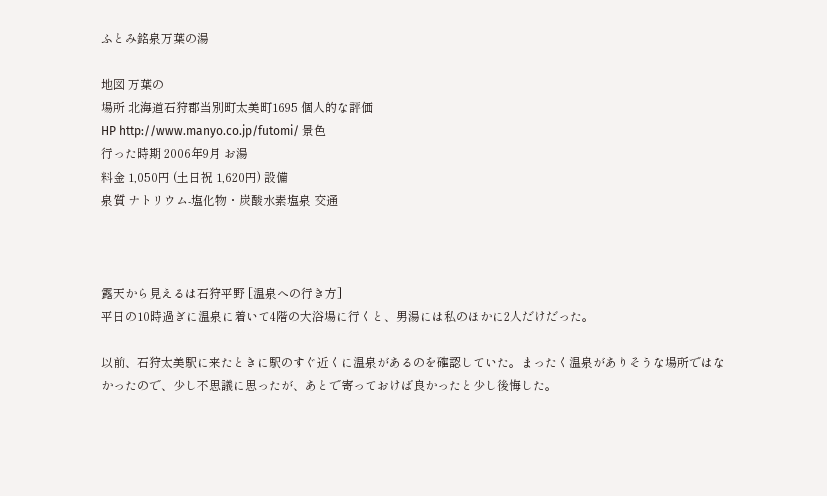ふとみ銘泉万葉の湯

地図 万葉の
場所 北海道石狩郡当別町太美町1695 個人的な評価
HP http://www.manyo.co.jp/futomi/ 景色
行った時期 2006年9月 お湯
料金 1,050円 (土日祝 1,620円) 設備
泉質 ナトリウム-塩化物・炭酸水素塩泉 交通



露天から見えるは石狩平野 [温泉への行き方]
平日の10時過ぎに温泉に着いて4階の大浴場に行くと、男湯には私のほかに2人だけだった。

以前、石狩太美駅に来たときに駅のすぐ近くに温泉があるのを確認していた。まったく温泉がありそうな場所ではなかったので、少し不思議に思ったが、あとで寄っておけば良かったと少し後悔した。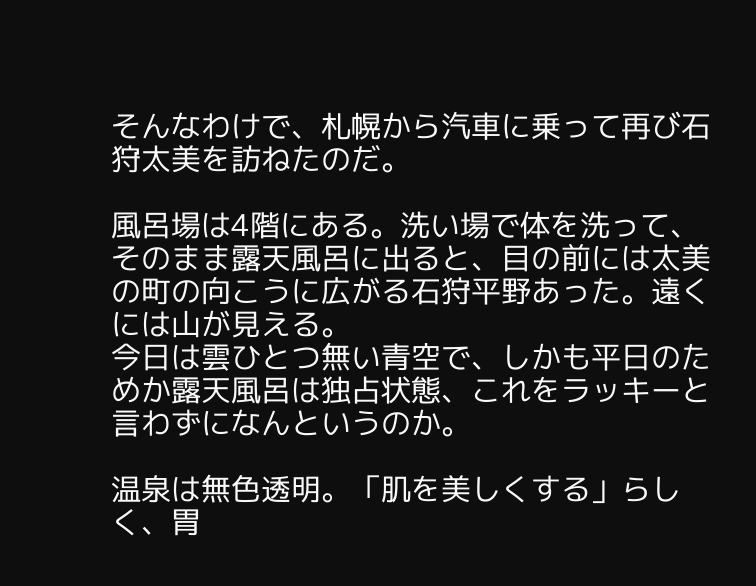そんなわけで、札幌から汽車に乗って再び石狩太美を訪ねたのだ。

風呂場は4階にある。洗い場で体を洗って、そのまま露天風呂に出ると、目の前には太美の町の向こうに広がる石狩平野あった。遠くには山が見える。
今日は雲ひとつ無い青空で、しかも平日のためか露天風呂は独占状態、これをラッキーと言わずになんというのか。

温泉は無色透明。「肌を美しくする」らしく、胃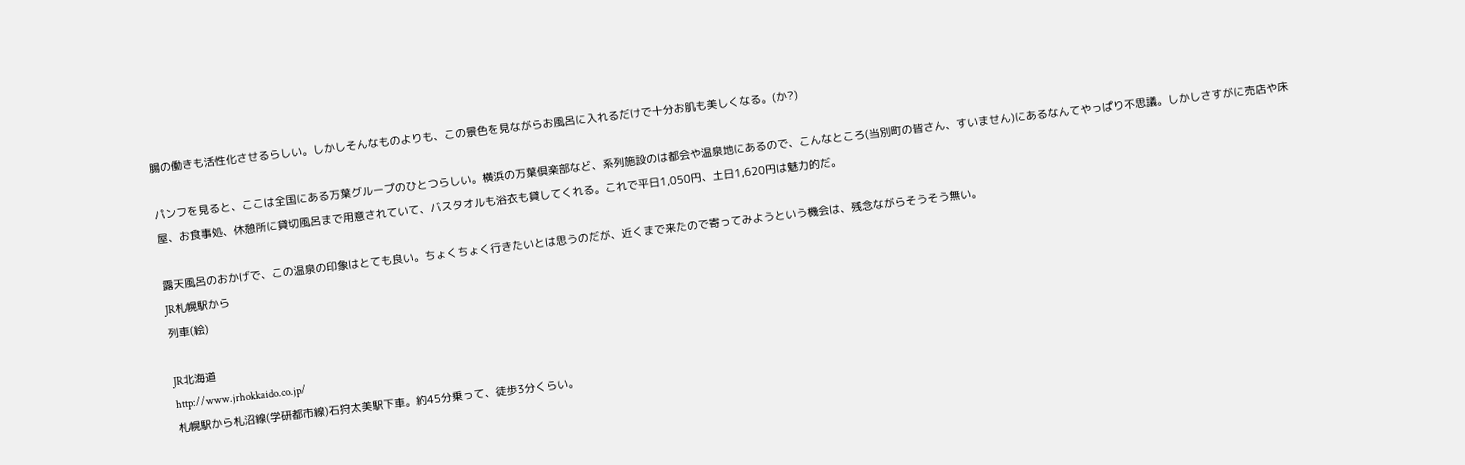腸の働きも活性化させるらしい。しかしそんなものよりも、この景色を見ながらお風呂に入れるだけで十分お肌も美しくなる。(か?)

パンフを見ると、ここは全国にある万葉グループのひとつらしい。横浜の万葉倶楽部など、系列施設のは都会や温泉地にあるので、こんなところ(当別町の皆さん、すいません)にあるなんてやっぱり不思議。しかしさすがに売店や床屋、お食事処、休憩所に貸切風呂まで用意されていて、バスタオルも浴衣も貸してくれる。これで平日1,050円、土日1,620円は魅力的だ。

露天風呂のおかげで、この温泉の印象はとても良い。ちょくちょく行きたいとは思うのだが、近くまで来たので寄ってみようという機会は、残念ながらそうそう無い。
JR札幌駅から
列車(絵)

JR北海道
http://www.jrhokkaido.co.jp/
札幌駅から札沼線(学研都市線)石狩太美駅下車。約45分乗って、徒歩3分くらい。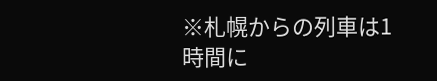※札幌からの列車は1時間に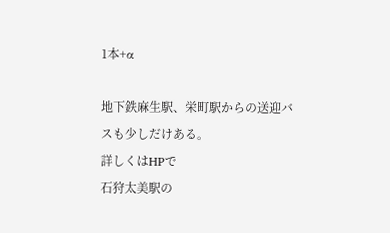1本+α

地下鉄麻生駅、栄町駅からの送迎バスも少しだけある。
詳しくはHPで
石狩太美駅の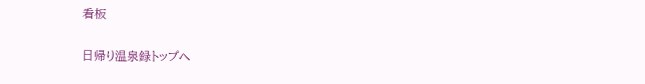看板

日帰り温泉録トップへ